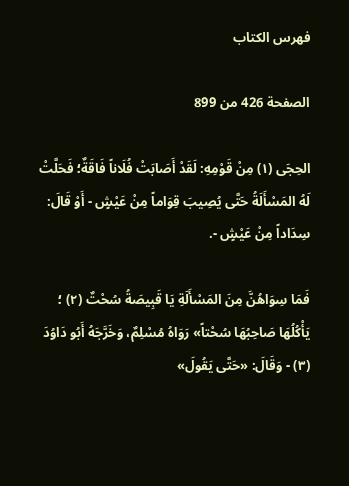فهرس الكتاب

الصفحة 426 من 899

الحِجَى (١) مِنْ قَوْمِهِ: لَقَدْ أَصَابَتْ فُلَاناً فَاقَةٌ؛ فَحَلَّتْ لَهُ المَسْأَلَةُ حَتَّى يُصِيبَ قِوَاماً مِنْ عَيْشٍ - أَوْ قَالَ: سِدَاداً مِنْ عَيْشٍ -.

فَمَا سِوَاهُنَّ مِنَ المَسْأَلَةِ يَا قَبِيصَةُ سُحْتٌ (٢) ؛ يَأْكُلُهَا صَاحِبُهَا سُحْتاً» رَوَاهُ مُسْلِمٌ، وَخَرَّجَهُ أَبُو دَاوُدَ (٣) - وَقَالَ: «حَتَّى يَقُولَ»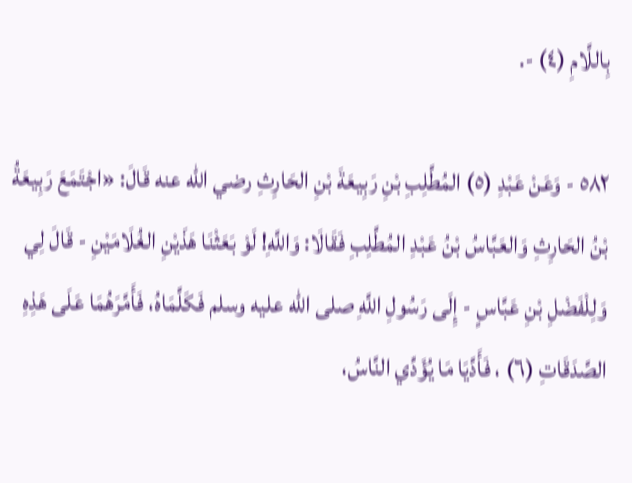بِاللَّامِ (٤) -.

٥٨٢ - وَعَنْ عَبْدِ (٥) المُطَّلِبِ بْنِ رَبِيعَةَ بْنِ الحَارِثِ رضي الله عنه قَالَ: «اجْتَمَعَ رَبِيعَةُ بْنُ الحَارِثِ وَالعَبَّاسُ بْنُ عَبْدِ المُطَّلِبِ فَقَالَا: وَاللَّهِ! لَوْ بَعَثْنَا هَذَيْنِ الغُلَامَيْنِ - قَالَ لِي وَلِلْفَضْلِ بْنِ عَبَّاسٍ - إِلَى رَسُولِ اللَّهِ صلى الله عليه وسلم فَكَلَّمَاهُ، فَأَمَّرَهُمَا عَلَى هَذِهِ الصَّدَقَاتِ (٦) ، فَأَدَّيَا مَا يُؤَدِّي النَّاسُ،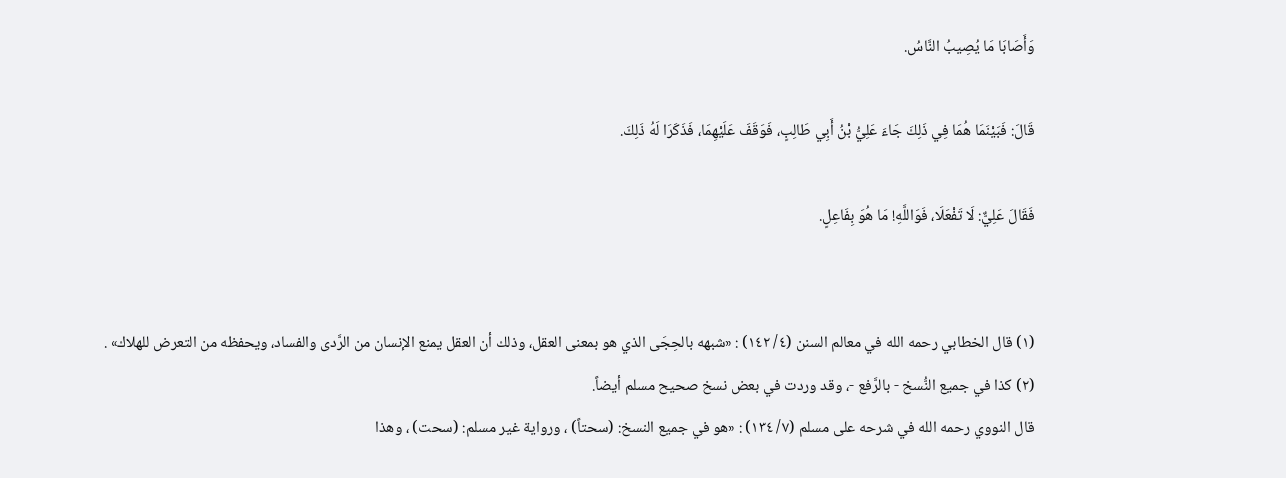وَأَصَابَا مَا يُصِيبُ النَّاسُ.

قَالَ: فَبَيْنَمَا هُمَا فِي ذَلِكَ جَاءَ عَلِيُّ بْنُ أَبِي طَالِبٍ، فَوَقَفَ عَلَيْهِمَا، فَذَكَرَا لَهُ ذَلِكَ.

فَقَالَ عَلِيٌّ: لَا تَفْعَلَا، فَوَاللَّهِ! مَا هُوَ بِفَاعِلٍ.


(١) قال الخطابي رحمه الله في معالم السنن (٤/ ١٤٢) : «شبهه بالحِجَى الذي هو بمعنى العقل، وذلك أن العقل يمنع الإنسان من الرَّدى والفساد، ويحفظه من التعرض للهلاك» .
(٢) كذا في جميع النُّسخ - بالرَّفع -، وقد وردت في بعض نسخ صحيح مسلم أيضاً.
قال النووي رحمه الله في شرحه على مسلم (٧/ ١٣٤) : «هو في جميع النسخ: (سحتاً) ، ورواية غير مسلم: (سحت) ، وهذا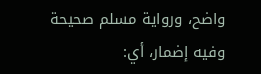واضح، ورواية مسلم صحيحة وفيه إضمار، أي: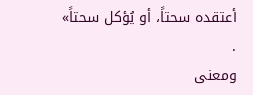أعتقده سحتاً، أو يُؤكل سحتاً» .
ومعنى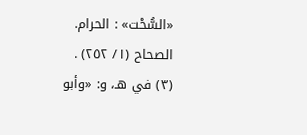«السُّحْت» : الحرام. الصحاح (١/ ٢٥٢) .
(٣) في هـ، و: «وأبو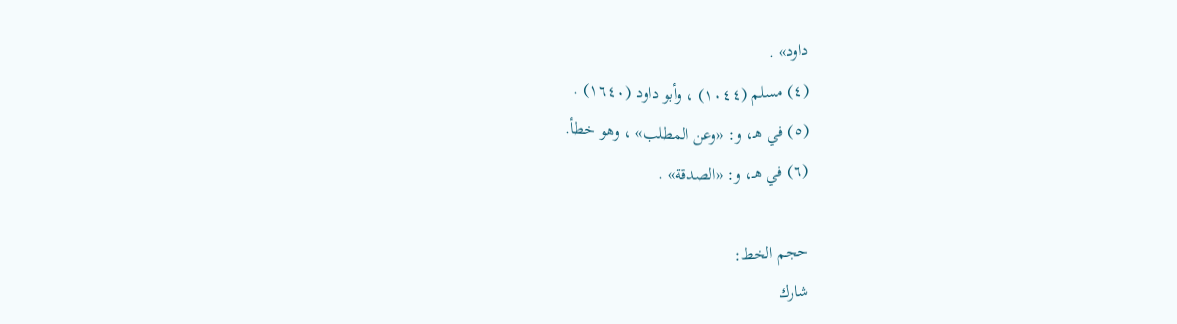داود» .
(٤) مسلم (١٠٤٤) ، وأبو داود (١٦٤٠) .
(٥) في هـ، و: «وعن المطلب» ، وهو خطأ.
(٦) في هـ، و: «الصدقة» .

حجم الخط:
شارك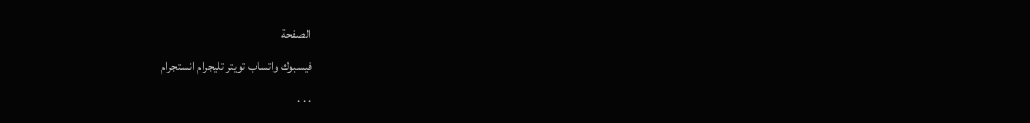الصفحة
فيسبوك واتساب تويتر تليجرام انستجرام
. . .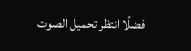فضلًا انتظر تحميل الصوت